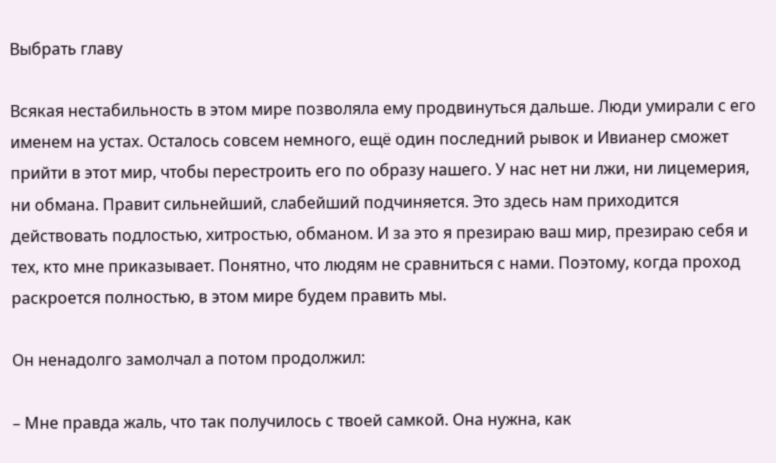Выбрать главу

Всякая нестабильность в этом мире позволяла ему продвинуться дальше. Люди умирали с его именем на устах. Осталось совсем немного, ещё один последний рывок и Ивианер сможет прийти в этот мир, чтобы перестроить его по образу нашего. У нас нет ни лжи, ни лицемерия, ни обмана. Правит сильнейший, слабейший подчиняется. Это здесь нам приходится действовать подлостью, хитростью, обманом. И за это я презираю ваш мир, презираю себя и тех, кто мне приказывает. Понятно, что людям не сравниться с нами. Поэтому, когда проход раскроется полностью, в этом мире будем править мы.

Он ненадолго замолчал а потом продолжил:

– Мне правда жаль, что так получилось с твоей самкой. Она нужна, как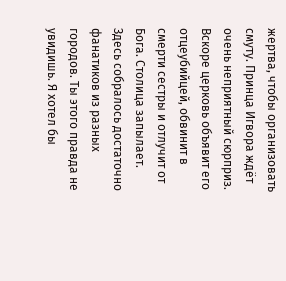жертва, чтобы организовать смуту. Принца Игвора ждёт очень неприятный сюрприз. Вскоре церковь объявит его отцеубийцей, обвинит в смерти сестры и отлучит от Бога. Столица запылает. Здесь собралось достаточно фанатиков из разных городов. Ты этого правда не увидишь. Я хотел бы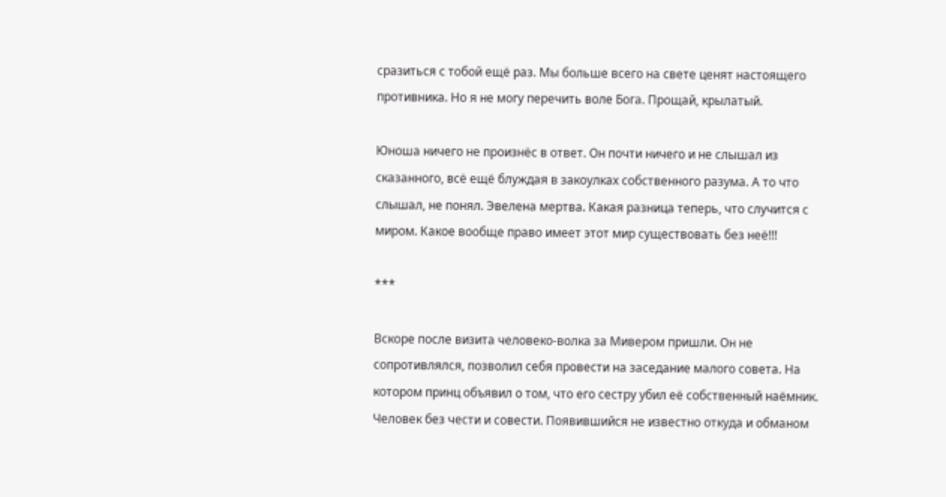сразиться с тобой ещё раз. Мы больше всего на свете ценят настоящего противника. Но я не могу перечить воле Бога. Прощай, крылатый.

Юноша ничего не произнёс в ответ. Он почти ничего и не слышал из сказанного, всё ещё блуждая в закоулках собственного разума. А то что слышал, не понял. Эвелена мертва. Какая разница теперь, что случится с миром. Какое вообще право имеет этот мир существовать без неё!!!

***

Вскоре после визита человеко-волка за Мивером пришли. Он не сопротивлялся, позволил себя провести на заседание малого совета. На котором принц объявил о том, что его сестру убил её собственный наёмник. Человек без чести и совести. Появившийся не известно откуда и обманом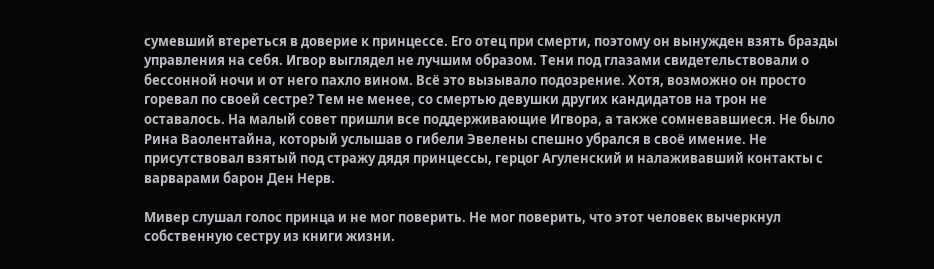сумевший втереться в доверие к принцессе. Его отец при смерти, поэтому он вынужден взять бразды управления на себя. Игвор выглядел не лучшим образом. Тени под глазами свидетельствовали о бессонной ночи и от него пахло вином. Всё это вызывало подозрение. Хотя, возможно он просто горевал по своей сестре? Тем не менее, со смертью девушки других кандидатов на трон не оставалось. На малый совет пришли все поддерживающие Игвора, а также сомневавшиеся. Не было Рина Ваолентайна, который услышав о гибели Эвелены спешно убрался в своё имение. Не присутствовал взятый под стражу дядя принцессы, герцог Агуленский и налаживавший контакты с варварами барон Ден Нерв.

Мивер слушал голос принца и не мог поверить. Не мог поверить, что этот человек вычеркнул собственную сестру из книги жизни.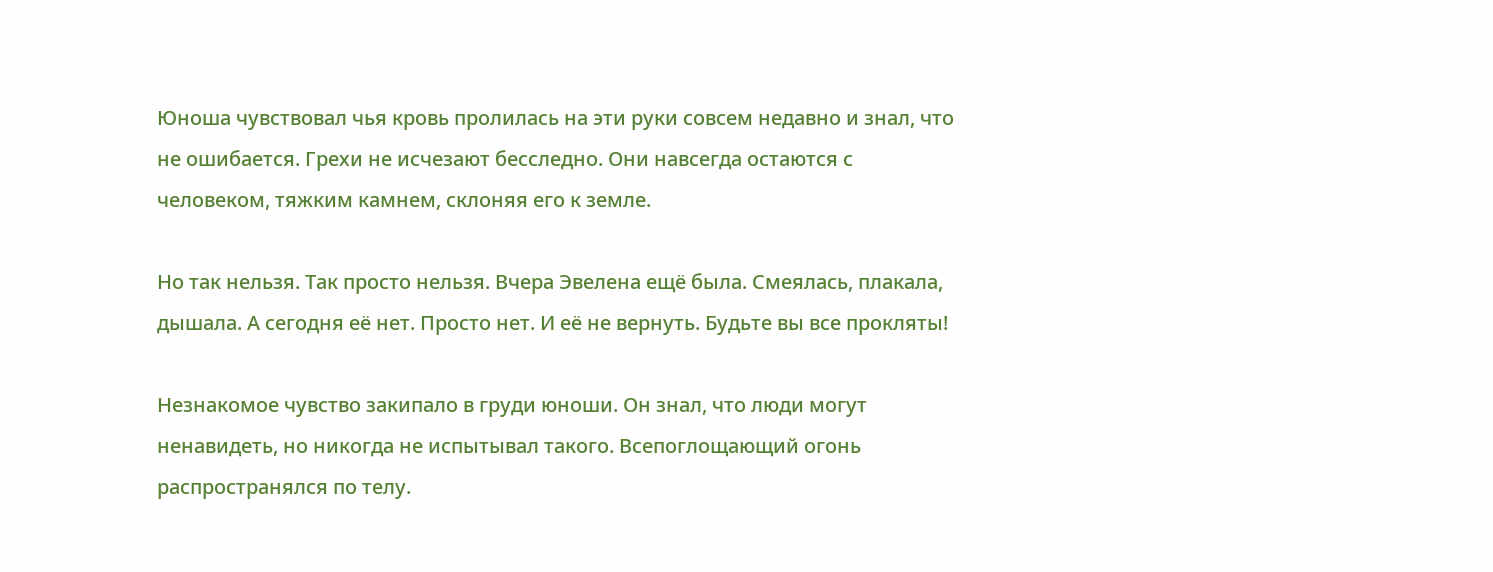Юноша чувствовал чья кровь пролилась на эти руки совсем недавно и знал, что не ошибается. Грехи не исчезают бесследно. Они навсегда остаются с человеком, тяжким камнем, склоняя его к земле.

Но так нельзя. Так просто нельзя. Вчера Эвелена ещё была. Смеялась, плакала, дышала. А сегодня её нет. Просто нет. И её не вернуть. Будьте вы все прокляты!

Незнакомое чувство закипало в груди юноши. Он знал, что люди могут ненавидеть, но никогда не испытывал такого. Всепоглощающий огонь распространялся по телу.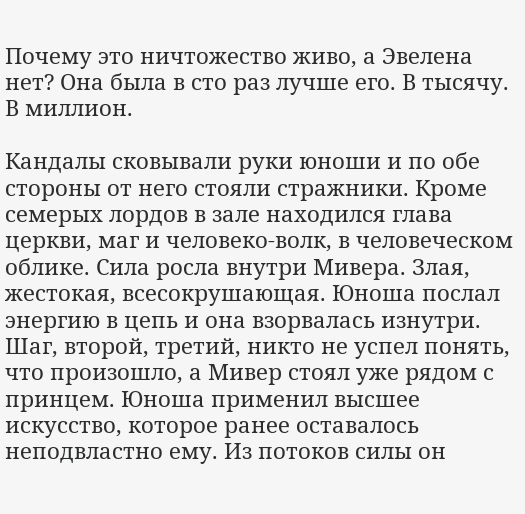Почему это ничтожество живо, а Эвелена нет? Она была в сто раз лучше его. В тысячу. В миллион.

Кандалы сковывали руки юноши и по обе стороны от него стояли стражники. Кроме семерых лордов в зале находился глава церкви, маг и человеко-волк, в человеческом облике. Сила росла внутри Мивера. Злая, жестокая, всесокрушающая. Юноша послал энергию в цепь и она взорвалась изнутри. Шаг, второй, третий, никто не успел понять, что произошло, а Мивер стоял уже рядом с принцем. Юноша применил высшее искусство, которое ранее оставалось неподвластно ему. Из потоков силы он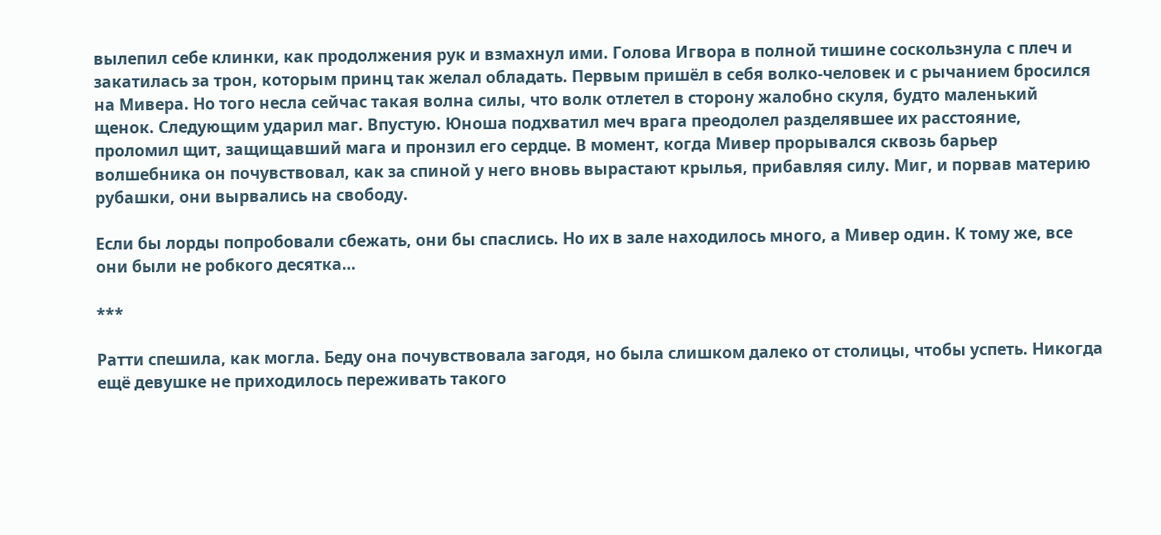вылепил себе клинки, как продолжения рук и взмахнул ими. Голова Игвора в полной тишине соскользнула с плеч и закатилась за трон, которым принц так желал обладать. Первым пришёл в себя волко-человек и с рычанием бросился на Мивера. Но того несла сейчас такая волна силы, что волк отлетел в сторону жалобно скуля, будто маленький щенок. Следующим ударил маг. Впустую. Юноша подхватил меч врага преодолел разделявшее их расстояние, проломил щит, защищавший мага и пронзил его сердце. В момент, когда Мивер прорывался сквозь барьер волшебника он почувствовал, как за спиной у него вновь вырастают крылья, прибавляя силу. Миг, и порвав материю рубашки, они вырвались на свободу.

Если бы лорды попробовали сбежать, они бы спаслись. Но их в зале находилось много, а Мивер один. К тому же, все они были не робкого десятка…

***

Ратти спешила, как могла. Беду она почувствовала загодя, но была слишком далеко от столицы, чтобы успеть. Никогда ещё девушке не приходилось переживать такого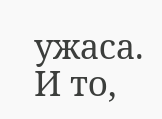ужаса. И то,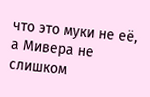что это муки не её, а Мивера не слишком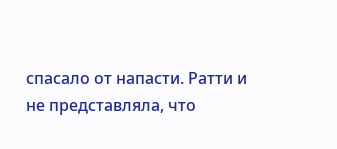спасало от напасти. Ратти и не представляла, что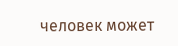человек может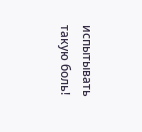испытывать такую боль!